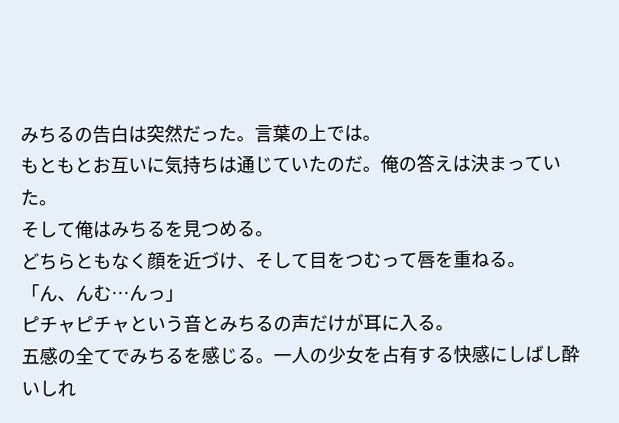みちるの告白は突然だった。言葉の上では。
もともとお互いに気持ちは通じていたのだ。俺の答えは決まっていた。
そして俺はみちるを見つめる。
どちらともなく顔を近づけ、そして目をつむって唇を重ねる。
「ん、んむ…んっ」
ピチャピチャという音とみちるの声だけが耳に入る。
五感の全てでみちるを感じる。一人の少女を占有する快感にしばし酔いしれ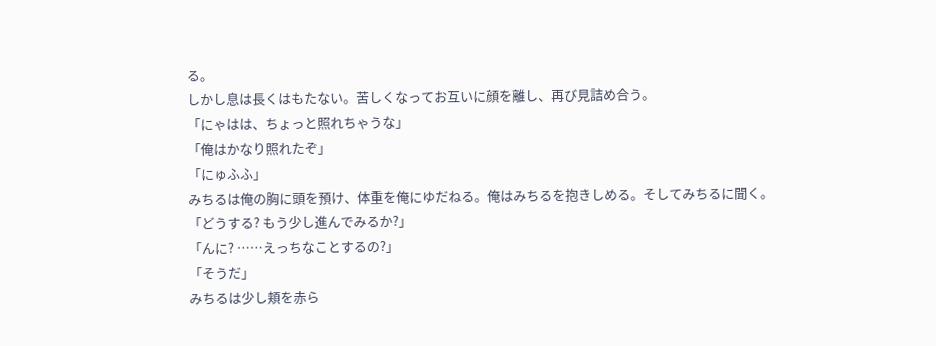る。
しかし息は長くはもたない。苦しくなってお互いに顔を離し、再び見詰め合う。
「にゃはは、ちょっと照れちゃうな」
「俺はかなり照れたぞ」
「にゅふふ」
みちるは俺の胸に頭を預け、体重を俺にゆだねる。俺はみちるを抱きしめる。そしてみちるに聞く。
「どうする? もう少し進んでみるか?」
「んに? ……えっちなことするの?」
「そうだ」
みちるは少し頬を赤ら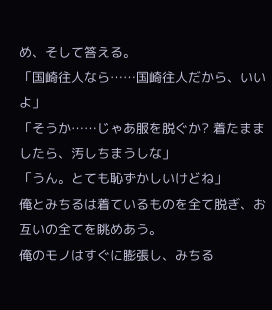め、そして答える。
「国崎往人なら……国崎往人だから、いいよ」
「そうか……じゃあ服を脱ぐか? 着たまましたら、汚しちまうしな」
「うん。とても恥ずかしいけどね」
俺とみちるは着ているものを全て脱ぎ、お互いの全てを眺めあう。
俺のモノはすぐに膨張し、みちる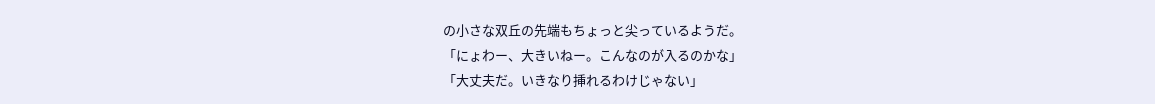の小さな双丘の先端もちょっと尖っているようだ。
「にょわー、大きいねー。こんなのが入るのかな」
「大丈夫だ。いきなり挿れるわけじゃない」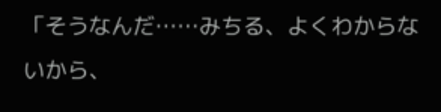「そうなんだ……みちる、よくわからないから、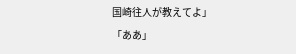国崎往人が教えてよ」
「ああ」